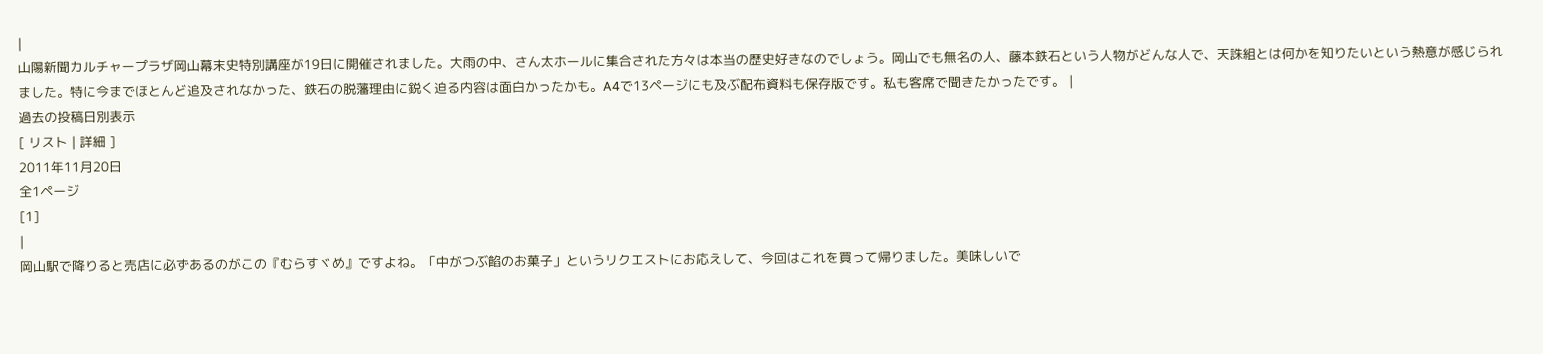|
山陽新聞カルチャープラザ岡山幕末史特別講座が19日に開催されました。大雨の中、さん太ホールに集合された方々は本当の歴史好きなのでしょう。岡山でも無名の人、藤本鉄石という人物がどんな人で、天誅組とは何かを知りたいという熱意が感じられました。特に今までほとんど追及されなかった、鉄石の脱藩理由に鋭く迫る内容は面白かったかも。A4で13ページにも及ぶ配布資料も保存版です。私も客席で聞きたかったです。 |
過去の投稿日別表示
[ リスト | 詳細 ]
2011年11月20日
全1ページ
[1]
|
岡山駅で降りると売店に必ずあるのがこの『むらすヾめ』ですよね。「中がつぶ餡のお菓子」というリクエストにお応えして、今回はこれを買って帰りました。美味しいで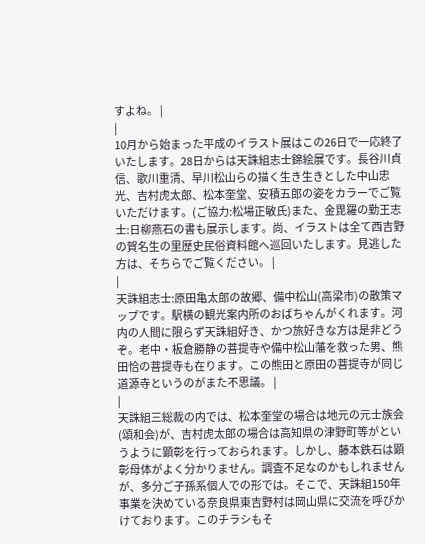すよね。 |
|
10月から始まった平成のイラスト展はこの26日で一応終了いたします。28日からは天誅組志士錦絵展です。長谷川貞信、歌川重清、早川松山らの描く生き生きとした中山忠光、吉村虎太郎、松本奎堂、安積五郎の姿をカラーでご覧いただけます。(ご協力:松場正敏氏)また、金毘羅の勤王志士:日柳燕石の書も展示します。尚、イラストは全て西吉野の賀名生の里歴史民俗資料館へ巡回いたします。見逃した方は、そちらでご覧ください。 |
|
天誅組志士:原田亀太郎の故郷、備中松山(高梁市)の散策マップです。駅横の観光案内所のおばちゃんがくれます。河内の人間に限らず天誅組好き、かつ旅好きな方は是非どうぞ。老中・板倉勝静の菩提寺や備中松山藩を救った男、熊田恰の菩提寺も在ります。この熊田と原田の菩提寺が同じ道源寺というのがまた不思議。 |
|
天誅組三総裁の内では、松本奎堂の場合は地元の元士族会(頌和会)が、吉村虎太郎の場合は高知県の津野町等がというように顕彰を行っておられます。しかし、藤本鉄石は顕彰母体がよく分かりません。調査不足なのかもしれませんが、多分ご子孫系個人での形では。そこで、天誅組150年事業を決めている奈良県東吉野村は岡山県に交流を呼びかけております。このチラシもそ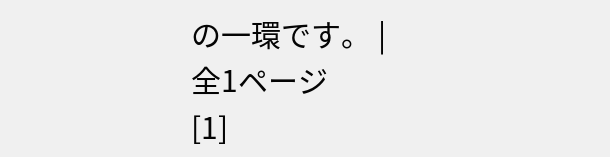の一環です。 |
全1ページ
[1]